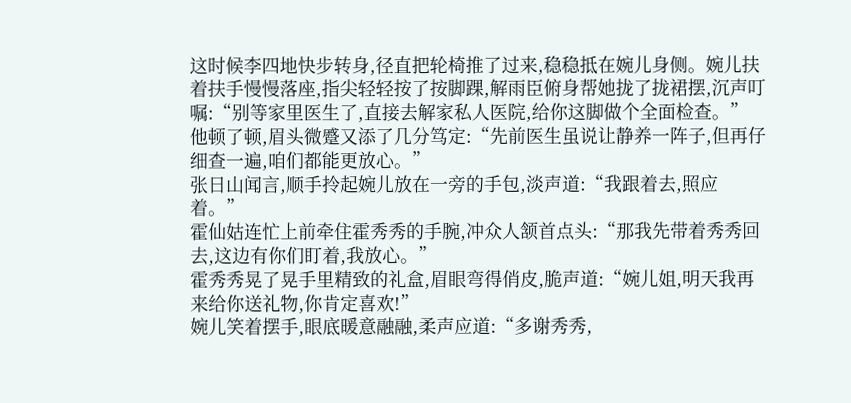这时候李四地快步转身,径直把轮椅推了过来,稳稳抵在婉儿身侧。婉儿扶着扶手慢慢落座,指尖轻轻按了按脚踝,解雨臣俯身帮她拢了拢裙摆,沉声叮嘱:“别等家里医生了,直接去解家私人医院,给你这脚做个全面检查。”
他顿了顿,眉头微蹙又添了几分笃定:“先前医生虽说让静养一阵子,但再仔细查一遍,咱们都能更放心。”
张日山闻言,顺手拎起婉儿放在一旁的手包,淡声道:“我跟着去,照应着。”
霍仙姑连忙上前牵住霍秀秀的手腕,冲众人颔首点头:“那我先带着秀秀回去,这边有你们盯着,我放心。”
霍秀秀晃了晃手里精致的礼盒,眉眼弯得俏皮,脆声道:“婉儿姐,明天我再来给你送礼物,你肯定喜欢!”
婉儿笑着摆手,眼底暖意融融,柔声应道:“多谢秀秀,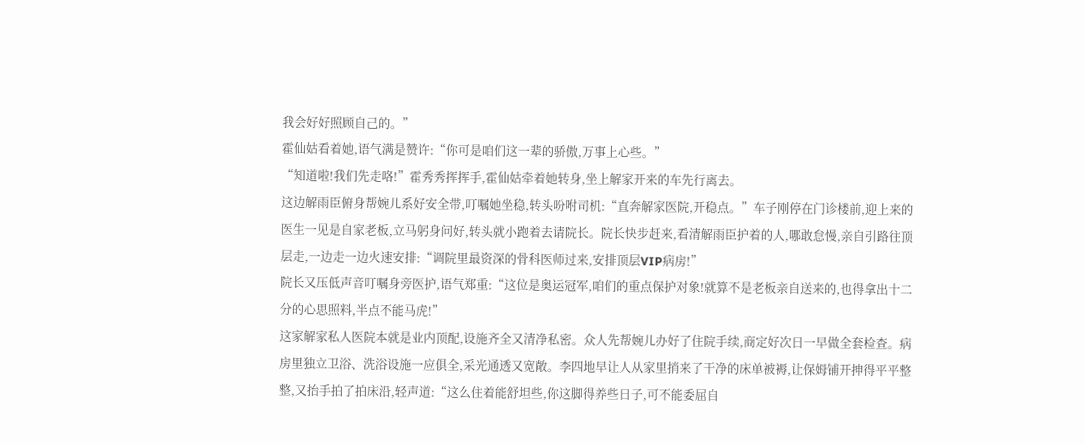我会好好照顾自己的。”
霍仙姑看着她,语气满是赞许:“你可是咱们这一辈的骄傲,万事上心些。”
“知道啦!我们先走咯!”霍秀秀挥挥手,霍仙姑牵着她转身,坐上解家开来的车先行离去。
这边解雨臣俯身帮婉儿系好安全带,叮嘱她坐稳,转头吩咐司机:“直奔解家医院,开稳点。”车子刚停在门诊楼前,迎上来的医生一见是自家老板,立马躬身问好,转头就小跑着去请院长。院长快步赶来,看清解雨臣护着的人,哪敢怠慢,亲自引路往顶层走,一边走一边火速安排:“调院里最资深的骨科医师过来,安排顶层VIP病房!”
院长又压低声音叮嘱身旁医护,语气郑重:“这位是奥运冠军,咱们的重点保护对象!就算不是老板亲自送来的,也得拿出十二分的心思照料,半点不能马虎!”
这家解家私人医院本就是业内顶配,设施齐全又清净私密。众人先帮婉儿办好了住院手续,商定好次日一早做全套检查。病房里独立卫浴、洗浴设施一应俱全,采光通透又宽敞。李四地早让人从家里捎来了干净的床单被褥,让保姆铺开抻得平平整整,又抬手拍了拍床沿,轻声道:“这么住着能舒坦些,你这脚得养些日子,可不能委屈自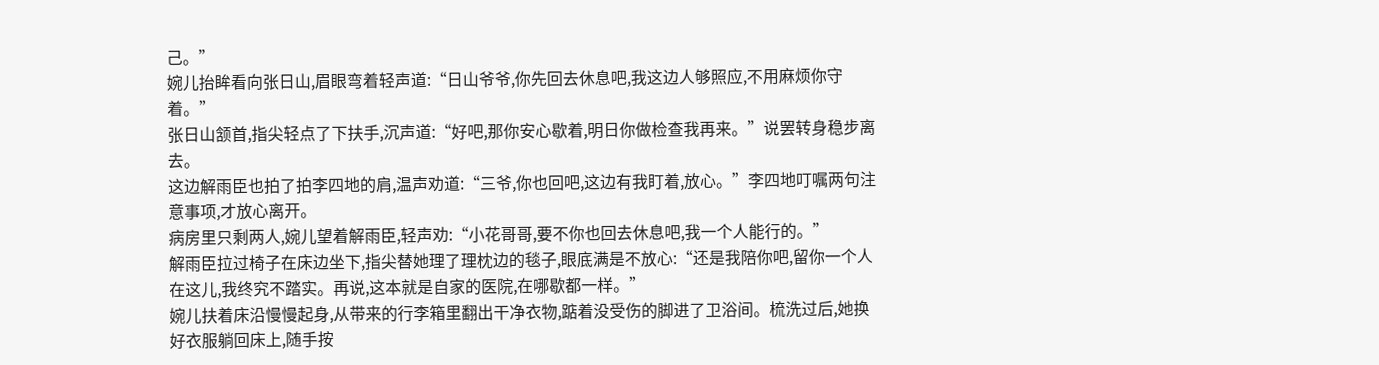己。”
婉儿抬眸看向张日山,眉眼弯着轻声道:“日山爷爷,你先回去休息吧,我这边人够照应,不用麻烦你守着。”
张日山颔首,指尖轻点了下扶手,沉声道:“好吧,那你安心歇着,明日你做检查我再来。”说罢转身稳步离去。
这边解雨臣也拍了拍李四地的肩,温声劝道:“三爷,你也回吧,这边有我盯着,放心。”李四地叮嘱两句注意事项,才放心离开。
病房里只剩两人,婉儿望着解雨臣,轻声劝:“小花哥哥,要不你也回去休息吧,我一个人能行的。”
解雨臣拉过椅子在床边坐下,指尖替她理了理枕边的毯子,眼底满是不放心:“还是我陪你吧,留你一个人在这儿,我终究不踏实。再说,这本就是自家的医院,在哪歇都一样。”
婉儿扶着床沿慢慢起身,从带来的行李箱里翻出干净衣物,踮着没受伤的脚进了卫浴间。梳洗过后,她换好衣服躺回床上,随手按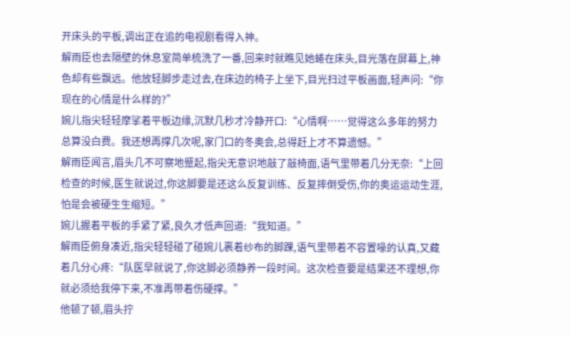开床头的平板,调出正在追的电视剧看得入神。
解雨臣也去隔壁的休息室简单梳洗了一番,回来时就瞧见她蜷在床头,目光落在屏幕上,神色却有些飘远。他放轻脚步走过去,在床边的椅子上坐下,目光扫过平板画面,轻声问:“你现在的心情是什么样的?”
婉儿指尖轻轻摩挲着平板边缘,沉默几秒才冷静开口:“心情啊……觉得这么多年的努力总算没白费。我还想再撑几次呢,家门口的冬奥会,总得赶上才不算遗憾。”
解雨臣闻言,眉头几不可察地蹙起,指尖无意识地敲了敲椅面,语气里带着几分无奈:“上回检查的时候,医生就说过,你这脚要是还这么反复训练、反复摔倒受伤,你的奥运运动生涯,怕是会被硬生生缩短。”
婉儿握着平板的手紧了紧,良久才低声回道:“我知道。”
解雨臣俯身凑近,指尖轻轻碰了碰婉儿裹着纱布的脚踝,语气里带着不容置喙的认真,又藏着几分心疼:“队医早就说了,你这脚必须静养一段时间。这次检查要是结果还不理想,你就必须给我停下来,不准再带着伤硬撑。”
他顿了顿,眉头拧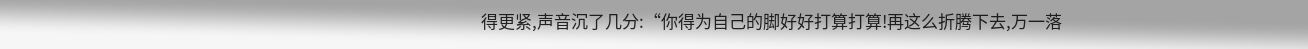得更紧,声音沉了几分:“你得为自己的脚好好打算打算!再这么折腾下去,万一落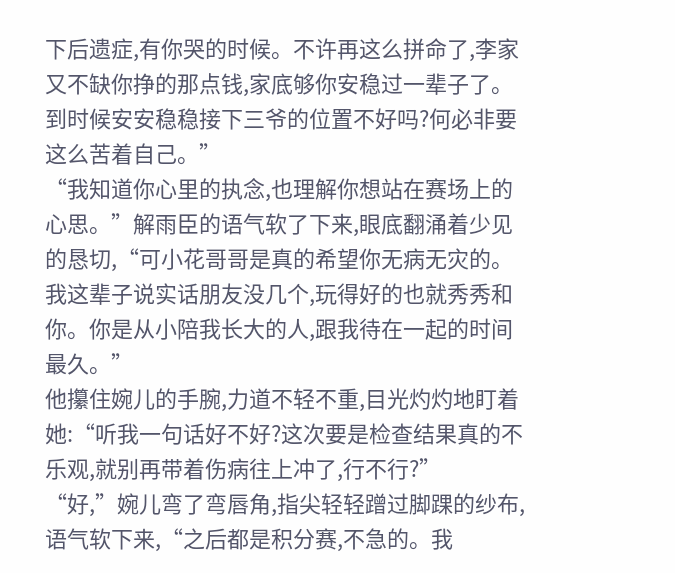下后遗症,有你哭的时候。不许再这么拼命了,李家又不缺你挣的那点钱,家底够你安稳过一辈子了。到时候安安稳稳接下三爷的位置不好吗?何必非要这么苦着自己。”
“我知道你心里的执念,也理解你想站在赛场上的心思。”解雨臣的语气软了下来,眼底翻涌着少见的恳切,“可小花哥哥是真的希望你无病无灾的。我这辈子说实话朋友没几个,玩得好的也就秀秀和你。你是从小陪我长大的人,跟我待在一起的时间最久。”
他攥住婉儿的手腕,力道不轻不重,目光灼灼地盯着她:“听我一句话好不好?这次要是检查结果真的不乐观,就别再带着伤病往上冲了,行不行?”
“好,”婉儿弯了弯唇角,指尖轻轻蹭过脚踝的纱布,语气软下来,“之后都是积分赛,不急的。我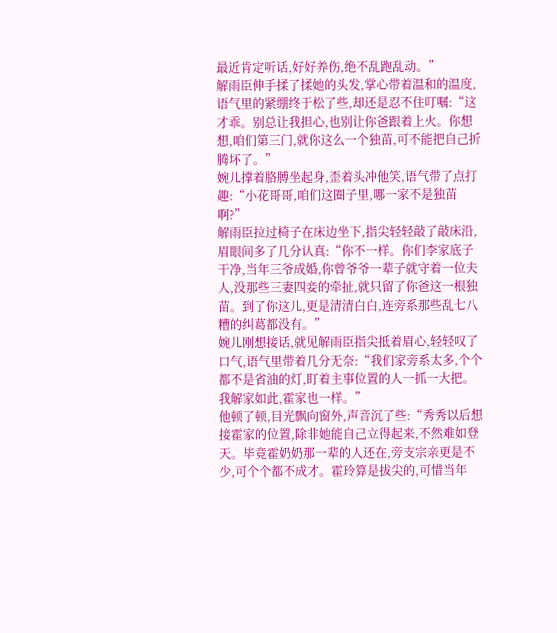最近肯定听话,好好养伤,绝不乱跑乱动。”
解雨臣伸手揉了揉她的头发,掌心带着温和的温度,语气里的紧绷终于松了些,却还是忍不住叮嘱:“这才乖。别总让我担心,也别让你爸跟着上火。你想想,咱们第三门,就你这么一个独苗,可不能把自己折腾坏了。”
婉儿撑着胳膊坐起身,歪着头冲他笑,语气带了点打趣:“小花哥哥,咱们这圈子里,哪一家不是独苗啊?”
解雨臣拉过椅子在床边坐下,指尖轻轻敲了敲床沿,眉眼间多了几分认真:“你不一样。你们李家底子干净,当年三爷成婚,你曾爷爷一辈子就守着一位夫人,没那些三妻四妾的牵扯,就只留了你爸这一根独苗。到了你这儿,更是清清白白,连旁系那些乱七八糟的纠葛都没有。”
婉儿刚想接话,就见解雨臣指尖抵着眉心,轻轻叹了口气,语气里带着几分无奈:“我们家旁系太多,个个都不是省油的灯,盯着主事位置的人一抓一大把。我解家如此,霍家也一样。”
他顿了顿,目光飘向窗外,声音沉了些:“秀秀以后想接霍家的位置,除非她能自己立得起来,不然难如登天。毕竟霍奶奶那一辈的人还在,旁支宗亲更是不少,可个个都不成才。霍玲算是拔尖的,可惜当年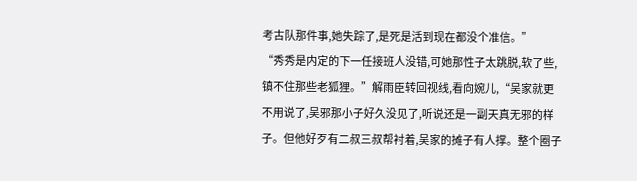考古队那件事,她失踪了,是死是活到现在都没个准信。”
“秀秀是内定的下一任接班人没错,可她那性子太跳脱,软了些,镇不住那些老狐狸。”解雨臣转回视线,看向婉儿,“吴家就更不用说了,吴邪那小子好久没见了,听说还是一副天真无邪的样子。但他好歹有二叔三叔帮衬着,吴家的摊子有人撑。整个圈子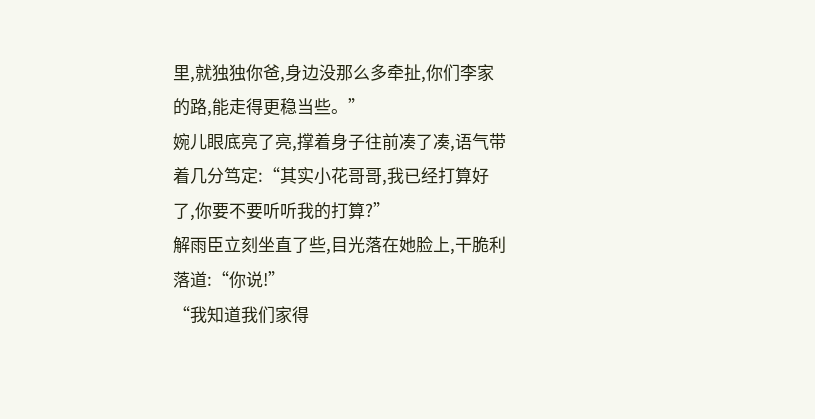里,就独独你爸,身边没那么多牵扯,你们李家的路,能走得更稳当些。”
婉儿眼底亮了亮,撑着身子往前凑了凑,语气带着几分笃定:“其实小花哥哥,我已经打算好了,你要不要听听我的打算?”
解雨臣立刻坐直了些,目光落在她脸上,干脆利落道:“你说!”
“我知道我们家得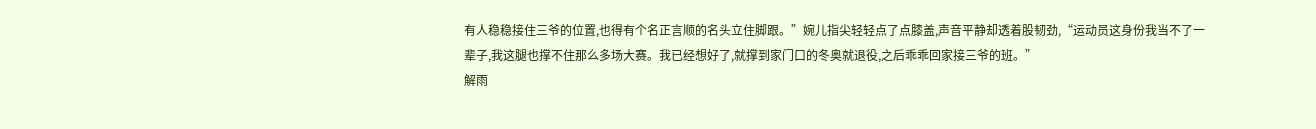有人稳稳接住三爷的位置,也得有个名正言顺的名头立住脚跟。”婉儿指尖轻轻点了点膝盖,声音平静却透着股韧劲,“运动员这身份我当不了一辈子,我这腿也撑不住那么多场大赛。我已经想好了,就撑到家门口的冬奥就退役,之后乖乖回家接三爷的班。”
解雨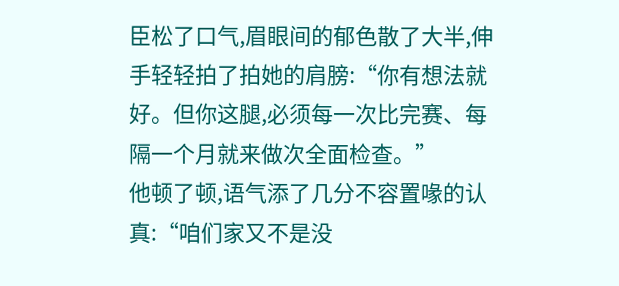臣松了口气,眉眼间的郁色散了大半,伸手轻轻拍了拍她的肩膀:“你有想法就好。但你这腿,必须每一次比完赛、每隔一个月就来做次全面检查。”
他顿了顿,语气添了几分不容置喙的认真:“咱们家又不是没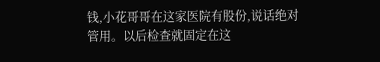钱,小花哥哥在这家医院有股份,说话绝对管用。以后检查就固定在这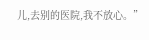儿,去别的医院,我不放心。”